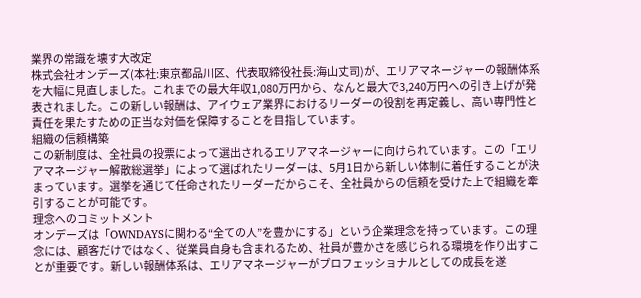業界の常識を壊す大改定
株式会社オンデーズ(本社:東京都品川区、代表取締役社長:海山丈司)が、エリアマネージャーの報酬体系を大幅に見直しました。これまでの最大年収1,080万円から、なんと最大で3,240万円への引き上げが発表されました。この新しい報酬は、アイウェア業界におけるリーダーの役割を再定義し、高い専門性と責任を果たすための正当な対価を保障することを目指しています。
組織の信頼構築
この新制度は、全社員の投票によって選出されるエリアマネージャーに向けられています。この「エリアマネージャー解散総選挙」によって選ばれたリーダーは、5月1日から新しい体制に着任することが決まっています。選挙を通じて任命されたリーダーだからこそ、全社員からの信頼を受けた上で組織を牽引することが可能です。
理念へのコミットメント
オンデーズは「OWNDAYSに関わる“全ての人”を豊かにする」という企業理念を持っています。この理念には、顧客だけではなく、従業員自身も含まれるため、社員が豊かさを感じられる環境を作り出すことが重要です。新しい報酬体系は、エリアマネージャーがプロフェッショナルとしての成長を遂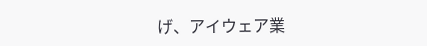げ、アイウェア業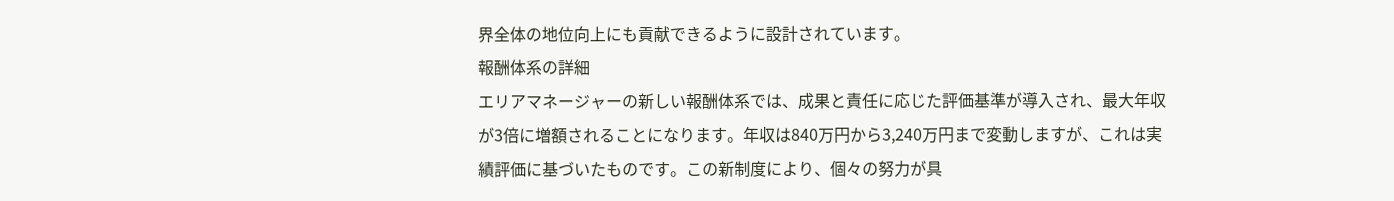界全体の地位向上にも貢献できるように設計されています。
報酬体系の詳細
エリアマネージャーの新しい報酬体系では、成果と責任に応じた評価基準が導入され、最大年収が3倍に増額されることになります。年収は840万円から3,240万円まで変動しますが、これは実績評価に基づいたものです。この新制度により、個々の努力が具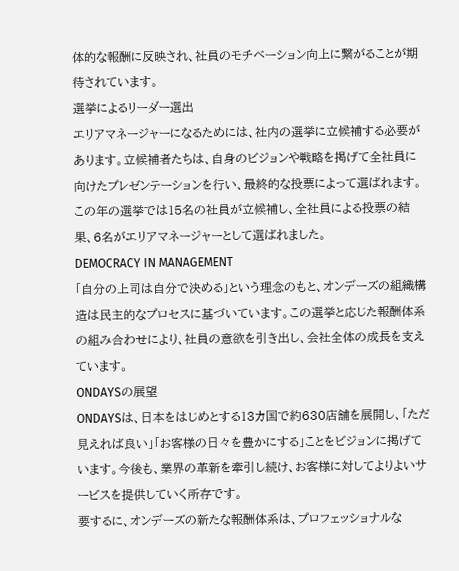体的な報酬に反映され、社員のモチベーション向上に繋がることが期待されています。
選挙によるリーダー選出
エリアマネージャーになるためには、社内の選挙に立候補する必要があります。立候補者たちは、自身のビジョンや戦略を掲げて全社員に向けたプレゼンテーションを行い、最終的な投票によって選ばれます。この年の選挙では15名の社員が立候補し、全社員による投票の結果、6名がエリアマネージャーとして選ばれました。
DEMOCRACY IN MANAGEMENT
「自分の上司は自分で決める」という理念のもと、オンデーズの組織構造は民主的なプロセスに基づいています。この選挙と応じた報酬体系の組み合わせにより、社員の意欲を引き出し、会社全体の成長を支えています。
ONDAYSの展望
ONDAYSは、日本をはじめとする13カ国で約630店舗を展開し、「ただ見えれば良い」「お客様の日々を豊かにする」ことをビジョンに掲げています。今後も、業界の革新を牽引し続け、お客様に対してよりよいサービスを提供していく所存です。
要するに、オンデーズの新たな報酬体系は、プロフェッショナルな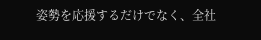姿勢を応援するだけでなく、全社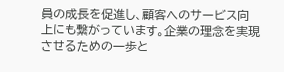員の成長を促進し、顧客へのサービス向上にも繋がっています。企業の理念を実現させるための一歩と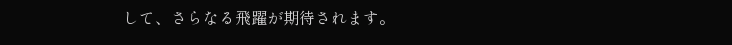して、さらなる飛躍が期待されます。